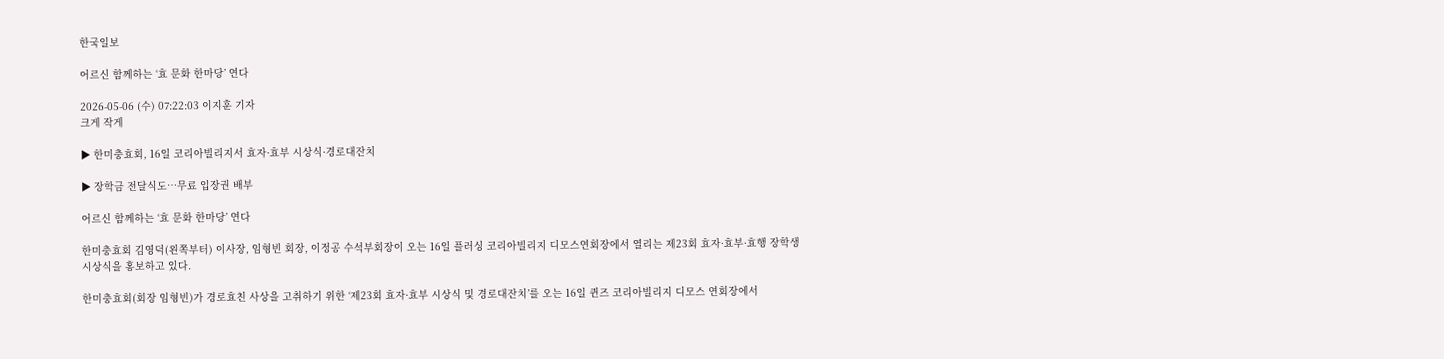한국일보

어르신 함께하는 ‘효 문화 한마당’ 연다

2026-05-06 (수) 07:22:03 이지훈 기자
크게 작게

▶ 한미충효회, 16일 코리아빌리지서 효자·효부 시상식·경로대잔치

▶ 장학금 전달식도…무료 입장권 배부

어르신 함께하는 ‘효 문화 한마당’ 연다

한미충효회 김영덕(왼쪽부터) 이사장, 임형빈 회장, 이정공 수석부회장이 오는 16일 플러싱 코리아빌리지 디모스연회장에서 열리는 제23회 효자·효부·효행 장학생 시상식을 홍보하고 있다.

한미충효회(회장 임형빈)가 경로효친 사상을 고취하기 위한 ‘제23회 효자·효부 시상식 및 경로대잔치’를 오는 16일 퀸즈 코리아빌리지 디모스 연회장에서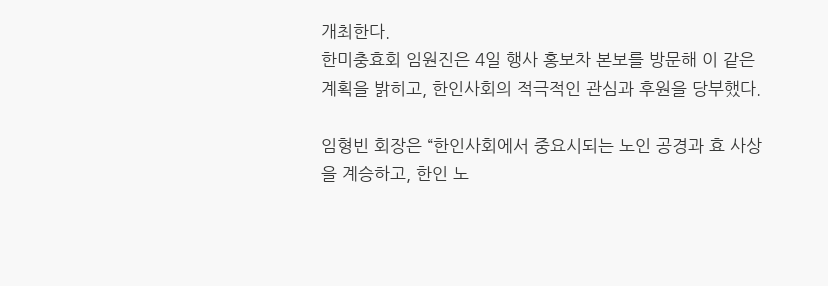개최한다.
한미충효회 임원진은 4일 행사 홍보차 본보를 방문해 이 같은 계획을 밝히고, 한인사회의 적극적인 관심과 후원을 당부했다.

임형빈 회장은 “한인사회에서 중요시되는 노인 공경과 효 사상을 계승하고, 한인 노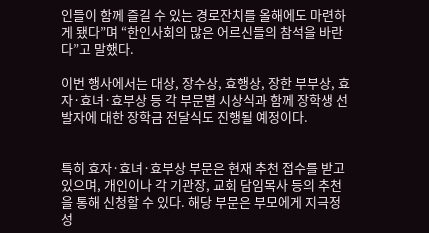인들이 함께 즐길 수 있는 경로잔치를 올해에도 마련하게 됐다”며 “한인사회의 많은 어르신들의 참석을 바란다”고 말했다.

이번 행사에서는 대상, 장수상, 효행상, 장한 부부상, 효자·효녀·효부상 등 각 부문별 시상식과 함께 장학생 선발자에 대한 장학금 전달식도 진행될 예정이다.


특히 효자·효녀·효부상 부문은 현재 추천 접수를 받고 있으며, 개인이나 각 기관장, 교회 담임목사 등의 추천을 통해 신청할 수 있다. 해당 부문은 부모에게 지극정성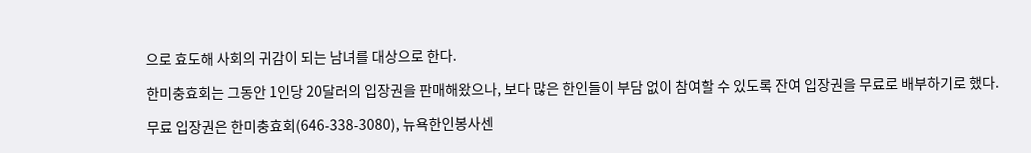으로 효도해 사회의 귀감이 되는 남녀를 대상으로 한다.

한미충효회는 그동안 1인당 20달러의 입장권을 판매해왔으나, 보다 많은 한인들이 부담 없이 참여할 수 있도록 잔여 입장권을 무료로 배부하기로 했다.

무료 입장권은 한미충효회(646-338-3080), 뉴욕한인봉사센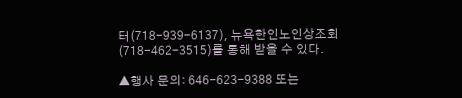터(718-939-6137), 뉴욕한인노인상조회(718-462-3515)를 통해 받을 수 있다.

▲행사 문의: 646-623-9388 또는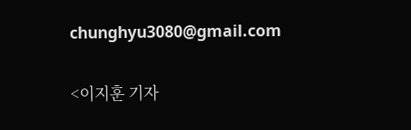chunghyu3080@gmail.com

<이지훈 기자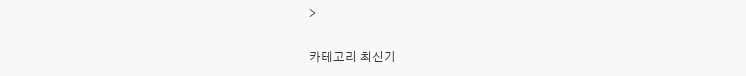>

카테고리 최신기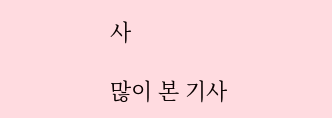사

많이 본 기사